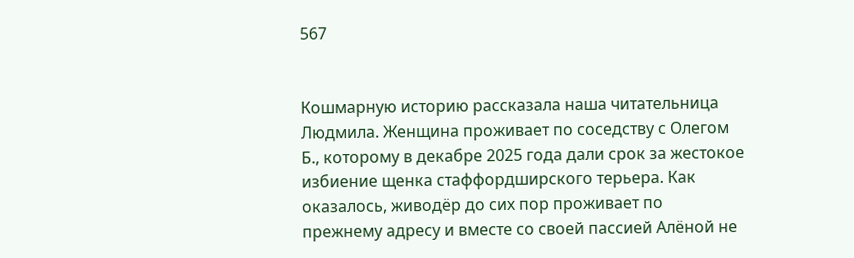567


Кошмарную историю рассказала наша читательница Людмила. Женщина проживает по соседству с Олегом Б., которому в декабре 2025 года дали срок за жестокое избиение щенка стаффордширского терьера. Как оказалось, живодёр до сих пор проживает по прежнему адресу и вместе со своей пассией Алёной не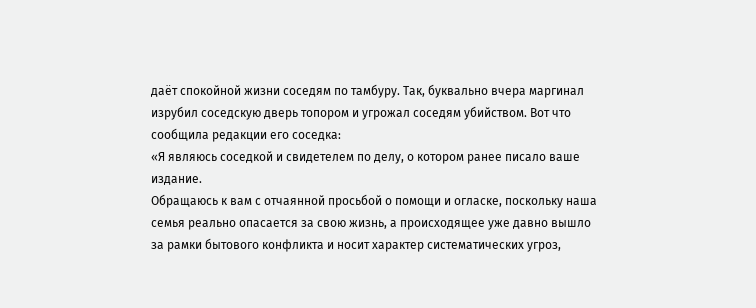даёт спокойной жизни соседям по тамбуру. Так, буквально вчера маргинал изрубил соседскую дверь топором и угрожал соседям убийством. Вот что сообщила редакции его соседка:
«Я являюсь соседкой и свидетелем по делу, о котором ранее писало ваше издание.
Обращаюсь к вам с отчаянной просьбой о помощи и огласке, поскольку наша семья реально опасается за свою жизнь, а происходящее уже давно вышло за рамки бытового конфликта и носит характер систематических угроз,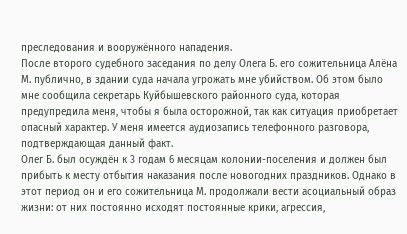преследования и вооружённого нападения.
После второго судебного заседания по делу Олега Б. его сожительница Алёна М. публично, в здании суда начала угрожать мне убийством. Об этом было мне сообщила секретарь Куйбышевского районного суда, которая предупредила меня, чтобы я была осторожной, так как ситуация приобретает опасный характер. У меня имеется аудиозапись телефонного разговора, подтверждающая данный факт.
Олег Б. был осуждён к 3 годам 6 месяцам колонии-поселения и должен был прибыть к месту отбытия наказания после новогодних праздников. Однако в этот период он и его сожительница М. продолжали вести асоциальный образ жизни: от них постоянно исходят постоянные крики, агрессия,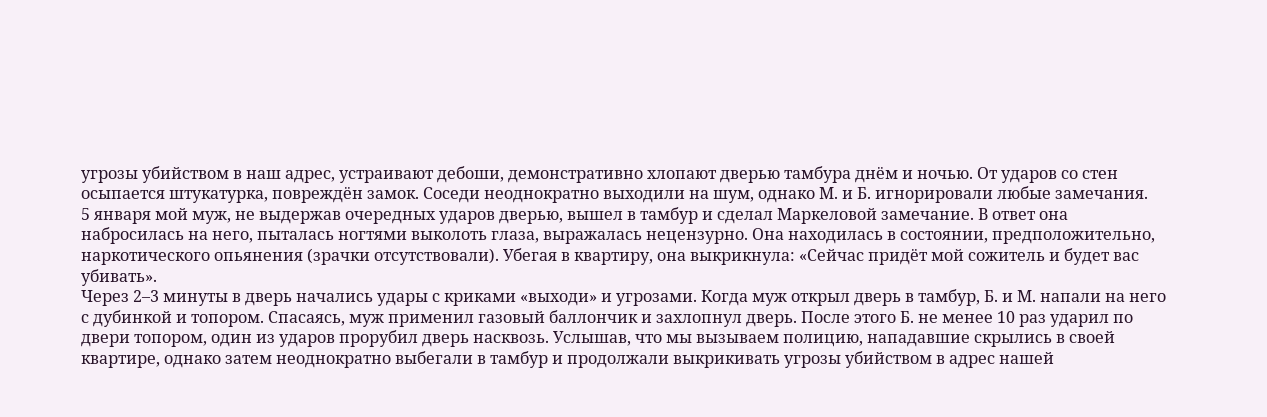угрозы убийством в наш адрес, устраивают дебоши, демонстративно хлопают дверью тамбура днём и ночью. От ударов со стен осыпается штукатурка, повреждён замок. Соседи неоднократно выходили на шум, однако М. и Б. игнорировали любые замечания.
5 января мой муж, не выдержав очередных ударов дверью, вышел в тамбур и сделал Маркеловой замечание. В ответ она набросилась на него, пыталась ногтями выколоть глаза, выражалась нецензурно. Она находилась в состоянии, предположительно, наркотического опьянения (зрачки отсутствовали). Убегая в квартиру, она выкрикнула: «Сейчас придёт мой сожитель и будет вас убивать».
Через 2–3 минуты в дверь начались удары с криками «выходи» и угрозами. Когда муж открыл дверь в тамбур, Б. и М. напали на него с дубинкой и топором. Спасаясь, муж применил газовый баллончик и захлопнул дверь. После этого Б. не менее 10 раз ударил по двери топором, один из ударов прорубил дверь насквозь. Услышав, что мы вызываем полицию, нападавшие скрылись в своей квартире, однако затем неоднократно выбегали в тамбур и продолжали выкрикивать угрозы убийством в адрес нашей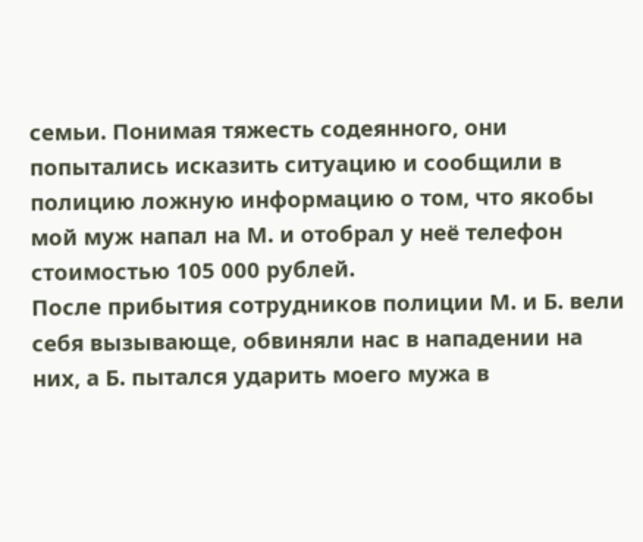семьи. Понимая тяжесть содеянного, они попытались исказить ситуацию и сообщили в полицию ложную информацию о том, что якобы мой муж напал на М. и отобрал у неё телефон стоимостью 105 000 рублей.
После прибытия сотрудников полиции М. и Б. вели себя вызывающе, обвиняли нас в нападении на них, а Б. пытался ударить моего мужа в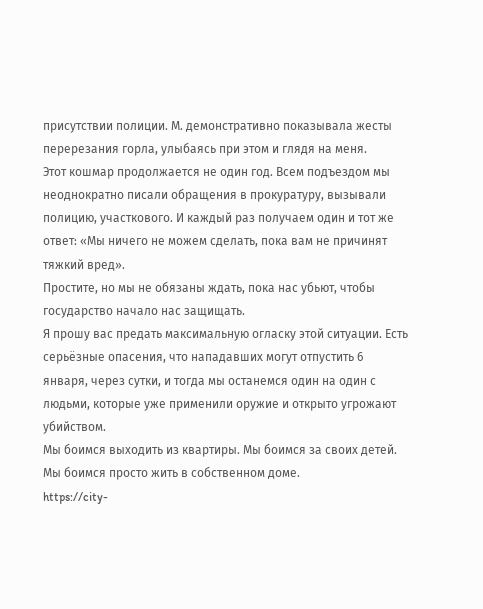присутствии полиции. М. демонстративно показывала жесты перерезания горла, улыбаясь при этом и глядя на меня.
Этот кошмар продолжается не один год. Всем подъездом мы неоднократно писали обращения в прокуратуру, вызывали полицию, участкового. И каждый раз получаем один и тот же ответ: «Мы ничего не можем сделать, пока вам не причинят тяжкий вред».
Простите, но мы не обязаны ждать, пока нас убьют, чтобы государство начало нас защищать.
Я прошу вас предать максимальную огласку этой ситуации. Есть серьёзные опасения, что нападавших могут отпустить 6 января, через сутки, и тогда мы останемся один на один с людьми, которые уже применили оружие и открыто угрожают убийством.
Мы боимся выходить из квартиры. Мы боимся за своих детей. Мы боимся просто жить в собственном доме.
https://city-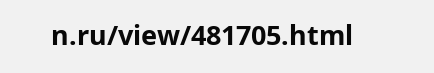n.ru/view/481705.html